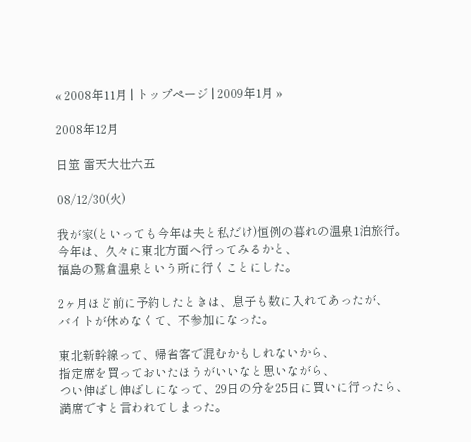« 2008年11月 | トップページ | 2009年1月 »

2008年12月

日筮 雷天大壮六五

08/12/30(火)

我が家(といっても今年は夫と私だけ)恒例の暮れの温泉1泊旅行。
今年は、久々に東北方面へ行ってみるかと、
福島の鷲倉温泉という所に行くことにした。

2ヶ月ほど前に予約したときは、息子も数に入れてあったが、
バイトが休めなくて、不参加になった。

東北新幹線って、帰省客で混むかもしれないから、
指定席を買っておいたほうがいいなと思いながら、
つい伸ばし伸ばしになって、29日の分を25日に買いに行ったら、
満席ですと言われてしまった。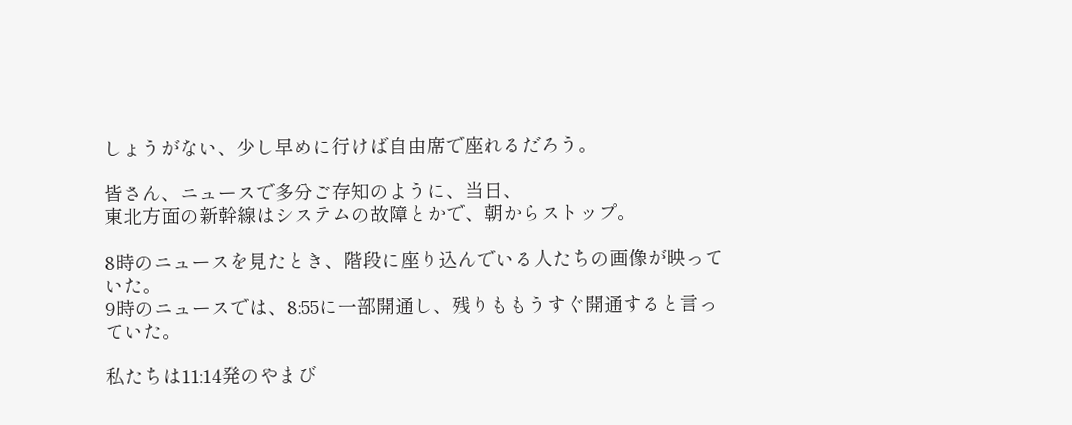しょうがない、少し早めに行けば自由席で座れるだろう。

皆さん、ニュースで多分ご存知のように、当日、
東北方面の新幹線はシステムの故障とかで、朝からストップ。

8時のニュースを見たとき、階段に座り込んでいる人たちの画像が映っていた。
9時のニュースでは、8:55に一部開通し、残りももうすぐ開通すると言っていた。

私たちは11:14発のやまび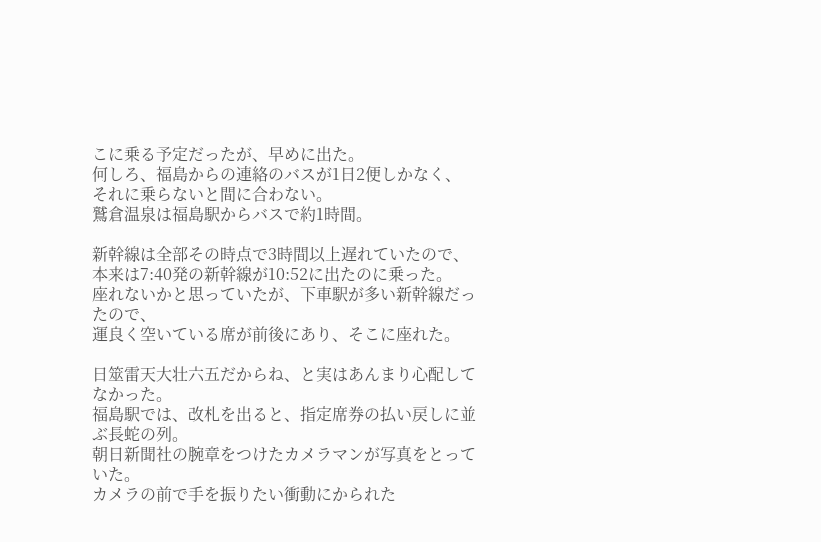こに乗る予定だったが、早めに出た。
何しろ、福島からの連絡のバスが1日2便しかなく、
それに乗らないと間に合わない。
鷲倉温泉は福島駅からバスで約1時間。

新幹線は全部その時点で3時間以上遅れていたので、
本来は7:40発の新幹線が10:52に出たのに乗った。
座れないかと思っていたが、下車駅が多い新幹線だったので、
運良く空いている席が前後にあり、そこに座れた。

日筮雷天大壮六五だからね、と実はあんまり心配してなかった。
福島駅では、改札を出ると、指定席券の払い戻しに並ぶ長蛇の列。
朝日新聞社の腕章をつけたカメラマンが写真をとっていた。
カメラの前で手を振りたい衝動にかられた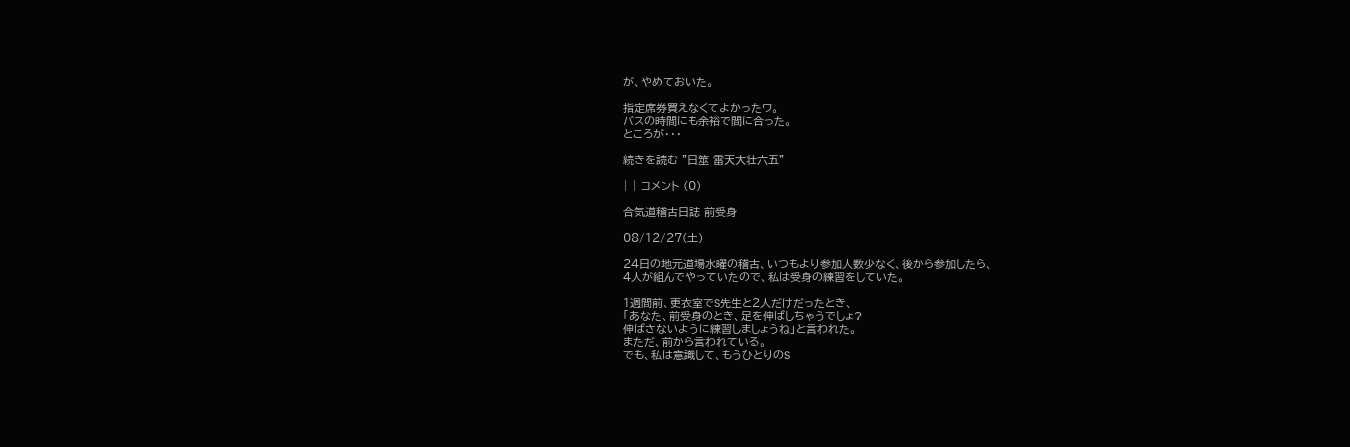が、やめておいた。

指定席券買えなくてよかったワ。
バスの時間にも余裕で間に合った。
ところが・・・

続きを読む "日筮 雷天大壮六五"

| | コメント (0)

合気道稽古日誌 前受身

08/12/27(土)

24日の地元道場水曜の稽古、いつもより参加人数少なく、後から参加したら、
4人が組んでやっていたので、私は受身の練習をしていた。

1週間前、更衣室でS先生と2人だけだったとき、
「あなた、前受身のとき、足を伸ばしちゃうでしょ?
伸ばさないように練習しましょうね」と言われた。
まただ、前から言われている。
でも、私は意識して、もうひとりのS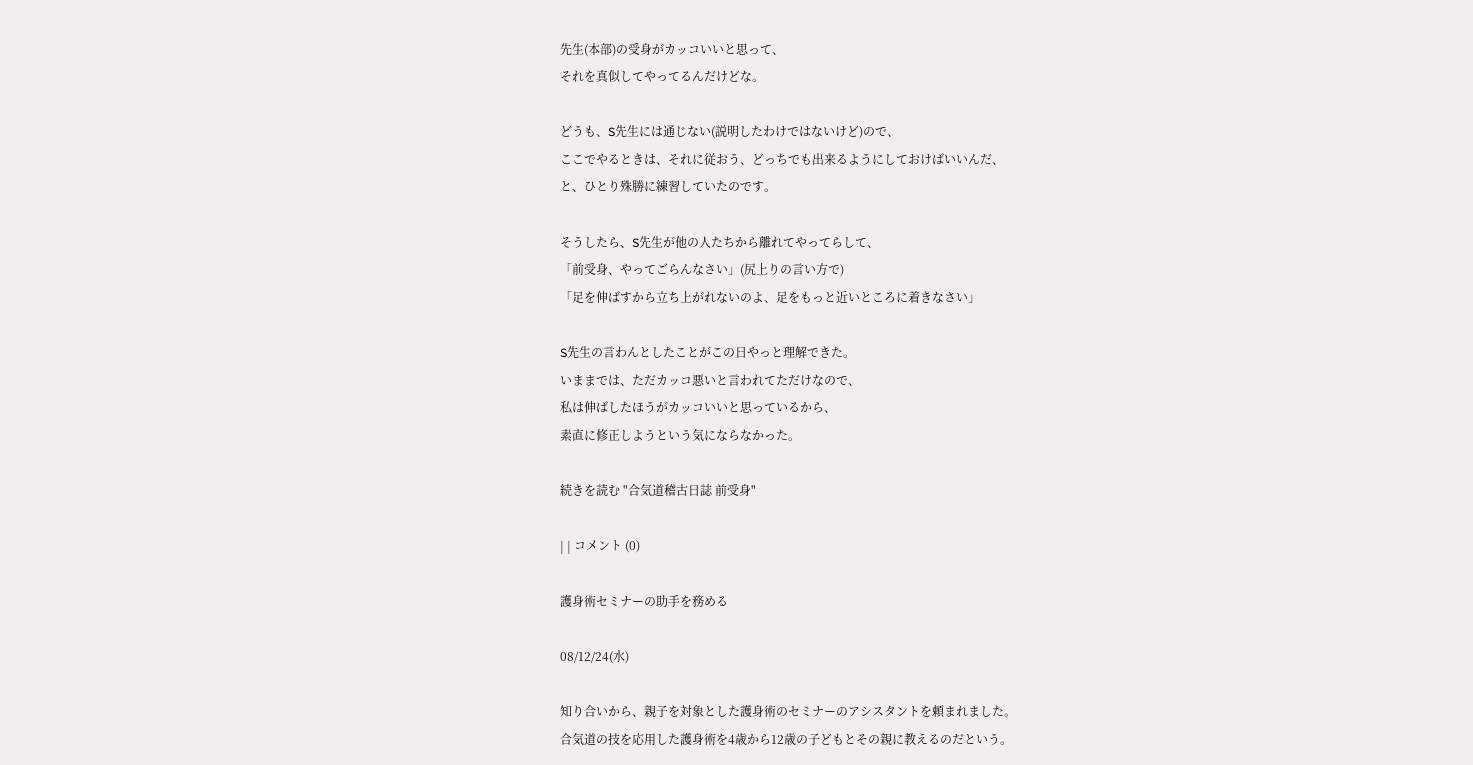先生(本部)の受身がカッコいいと思って、
それを真似してやってるんだけどな。

どうも、S先生には通じない(説明したわけではないけど)ので、
ここでやるときは、それに従おう、どっちでも出来るようにしておけばいいんだ、
と、ひとり殊勝に練習していたのです。

そうしたら、S先生が他の人たちから離れてやってらして、
「前受身、やってごらんなさい」(尻上りの言い方で)
「足を伸ばすから立ち上がれないのよ、足をもっと近いところに着きなさい」

S先生の言わんとしたことがこの日やっと理解できた。
いままでは、ただカッコ悪いと言われてただけなので、
私は伸ばしたほうがカッコいいと思っているから、
素直に修正しようという気にならなかった。

続きを読む "合気道稽古日誌 前受身"

| | コメント (0)

護身術セミナーの助手を務める

08/12/24(水)

知り合いから、親子を対象とした護身術のセミナーのアシスタントを頼まれました。
合気道の技を応用した護身術を4歳から12歳の子どもとその親に教えるのだという。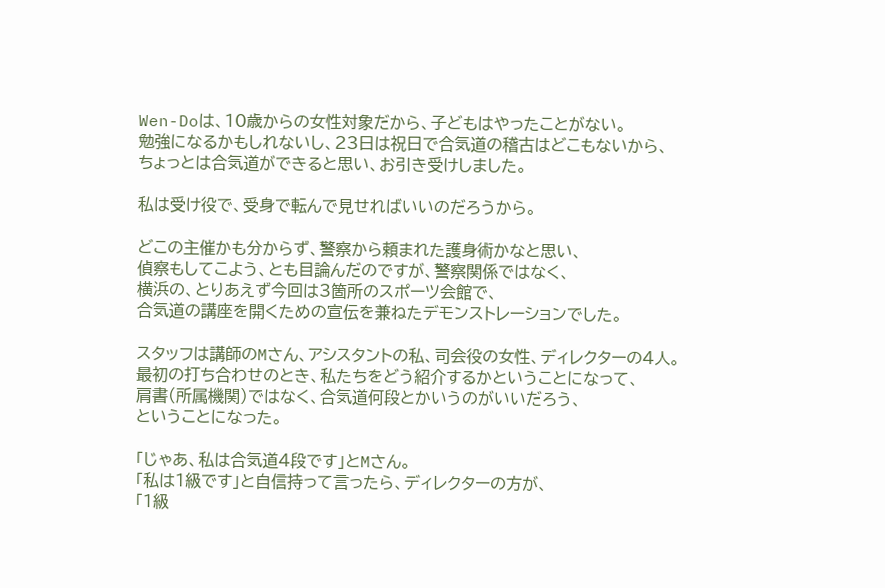Wen-Doは、10歳からの女性対象だから、子どもはやったことがない。
勉強になるかもしれないし、23日は祝日で合気道の稽古はどこもないから、
ちょっとは合気道ができると思い、お引き受けしました。

私は受け役で、受身で転んで見せればいいのだろうから。

どこの主催かも分からず、警察から頼まれた護身術かなと思い、
偵察もしてこよう、とも目論んだのですが、警察関係ではなく、
横浜の、とりあえず今回は3箇所のスポーツ会館で、
合気道の講座を開くための宣伝を兼ねたデモンストレーションでした。

スタッフは講師のMさん、アシスタントの私、司会役の女性、ディレクターの4人。
最初の打ち合わせのとき、私たちをどう紹介するかということになって、
肩書(所属機関)ではなく、合気道何段とかいうのがいいだろう、
ということになった。

「じゃあ、私は合気道4段です」とMさん。
「私は1級です」と自信持って言ったら、ディレクターの方が、
「1級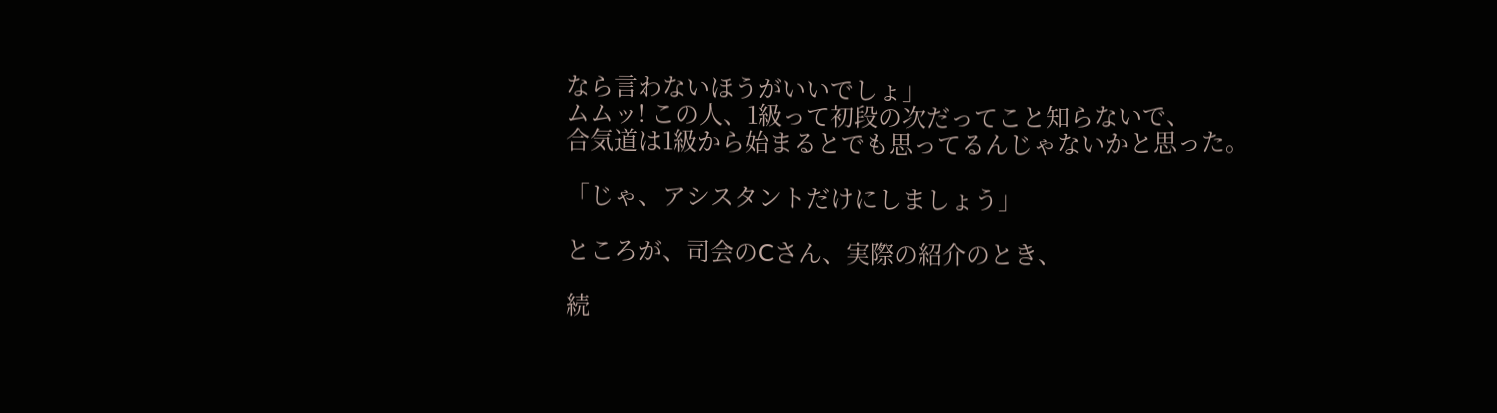なら言わないほうがいいでしょ」
ムムッ! この人、1級って初段の次だってこと知らないで、
合気道は1級から始まるとでも思ってるんじゃないかと思った。

「じゃ、アシスタントだけにしましょう」

ところが、司会のCさん、実際の紹介のとき、

続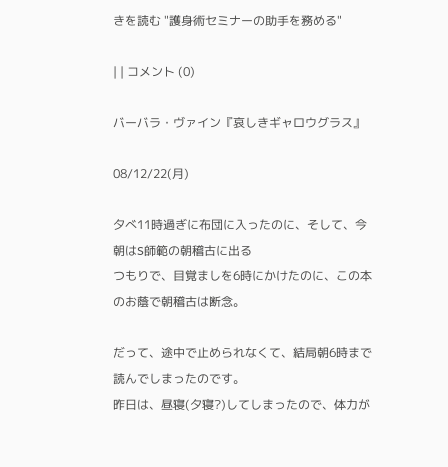きを読む "護身術セミナーの助手を務める"

| | コメント (0)

バーバラ・ヴァイン『哀しきギャロウグラス』

08/12/22(月)

夕べ11時過ぎに布団に入ったのに、そして、今朝はS師範の朝稽古に出る
つもりで、目覚ましを6時にかけたのに、この本のお蔭で朝稽古は断念。

だって、途中で止められなくて、結局朝6時まで読んでしまったのです。
昨日は、昼寝(夕寝?)してしまったので、体力が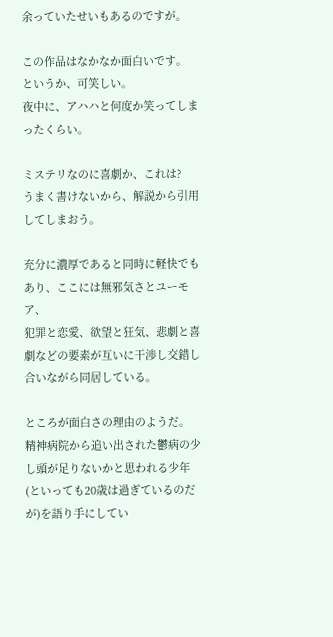余っていたせいもあるのですが。

この作品はなかなか面白いです。
というか、可笑しい。
夜中に、アハハと何度か笑ってしまったくらい。

ミステリなのに喜劇か、これは?
うまく書けないから、解説から引用してしまおう。

充分に濃厚であると同時に軽快でもあり、ここには無邪気さとユーモア、
犯罪と恋愛、欲望と狂気、悲劇と喜劇などの要素が互いに干渉し交錯し
合いながら同居している。

ところが面白さの理由のようだ。
精神病院から追い出された鬱病の少し頭が足りないかと思われる少年
(といっても20歳は過ぎているのだが)を語り手にしてい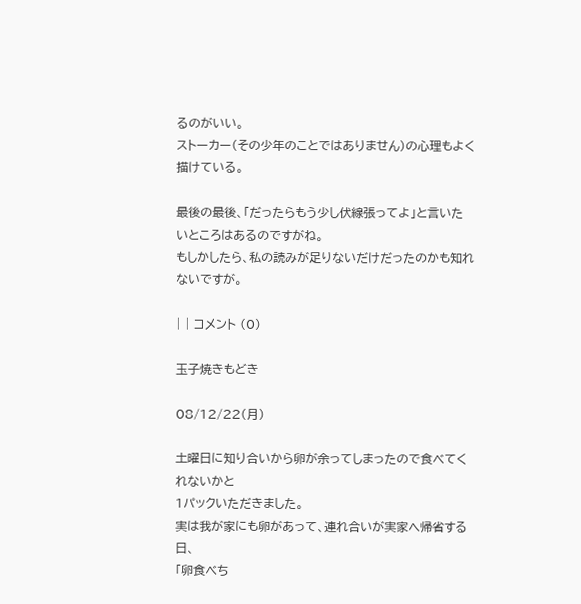るのがいい。
ストーカー(その少年のことではありません)の心理もよく描けている。

最後の最後、「だったらもう少し伏線張ってよ」と言いたいところはあるのですがね。
もしかしたら、私の読みが足りないだけだったのかも知れないですが。

| | コメント (0)

玉子焼きもどき

08/12/22(月)

土曜日に知り合いから卵が余ってしまったので食べてくれないかと
1パックいただきました。
実は我が家にも卵があって、連れ合いが実家へ帰省する日、
「卵食べち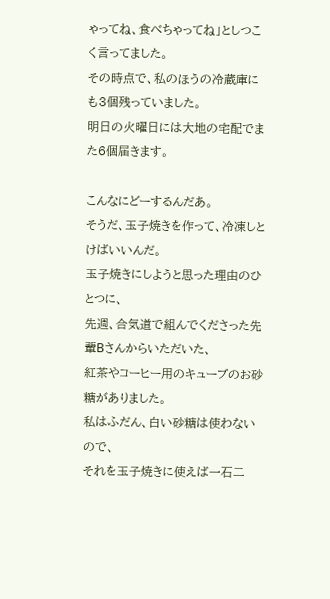ゃってね、食べちゃってね」としつこく言ってました。
その時点で、私のほうの冷蔵庫にも3個残っていました。
明日の火曜日には大地の宅配でまた6個届きます。

こんなにどーするんだあ。
そうだ、玉子焼きを作って、冷凍しとけばいいんだ。
玉子焼きにしようと思った理由のひとつに、
先週、合気道で組んでくださった先輩Bさんからいただいた、
紅茶やコーヒー用のキューブのお砂糖がありました。
私はふだん、白い砂糖は使わないので、
それを玉子焼きに使えば一石二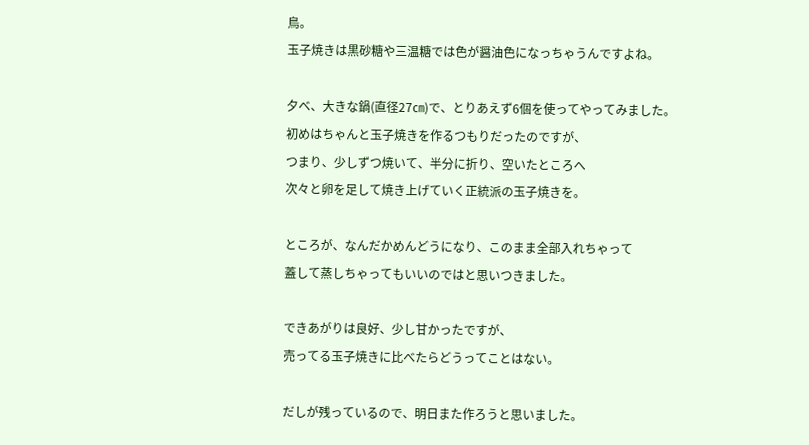鳥。
玉子焼きは黒砂糖や三温糖では色が醤油色になっちゃうんですよね。

夕べ、大きな鍋(直径27㎝)で、とりあえず6個を使ってやってみました。
初めはちゃんと玉子焼きを作るつもりだったのですが、
つまり、少しずつ焼いて、半分に折り、空いたところへ
次々と卵を足して焼き上げていく正統派の玉子焼きを。

ところが、なんだかめんどうになり、このまま全部入れちゃって
蓋して蒸しちゃってもいいのではと思いつきました。

できあがりは良好、少し甘かったですが、
売ってる玉子焼きに比べたらどうってことはない。

だしが残っているので、明日また作ろうと思いました。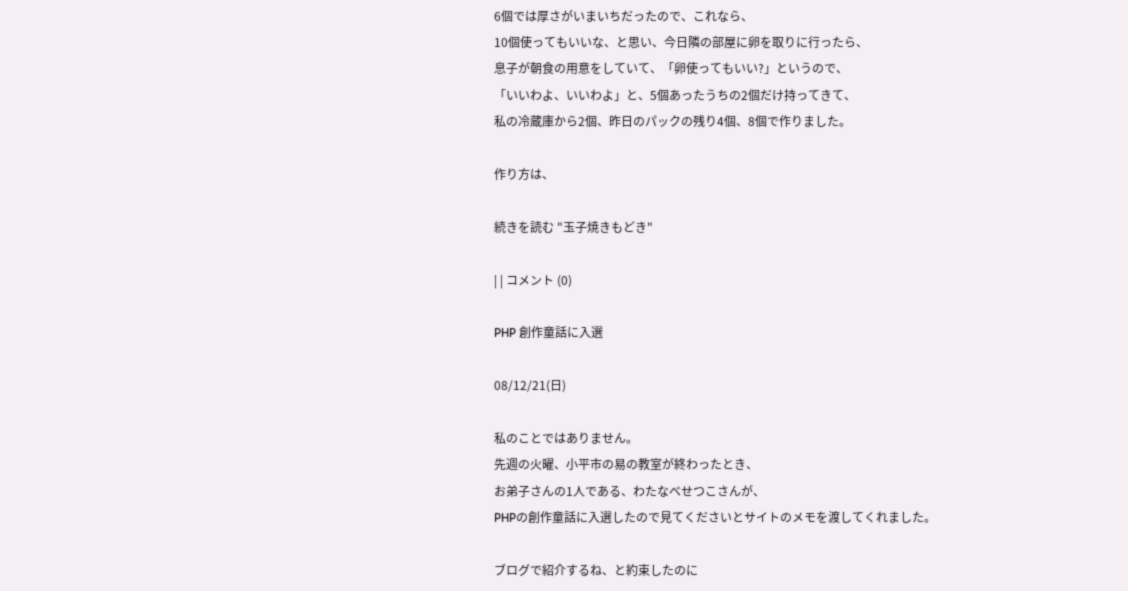6個では厚さがいまいちだったので、これなら、
10個使ってもいいな、と思い、今日隣の部屋に卵を取りに行ったら、
息子が朝食の用意をしていて、「卵使ってもいい?」というので、
「いいわよ、いいわよ」と、5個あったうちの2個だけ持ってきて、
私の冷蔵庫から2個、昨日のパックの残り4個、8個で作りました。

作り方は、

続きを読む "玉子焼きもどき"

| | コメント (0)

PHP 創作童話に入選

08/12/21(日)

私のことではありません。
先週の火曜、小平市の易の教室が終わったとき、
お弟子さんの1人である、わたなべせつこさんが、
PHPの創作童話に入選したので見てくださいとサイトのメモを渡してくれました。

ブログで紹介するね、と約束したのに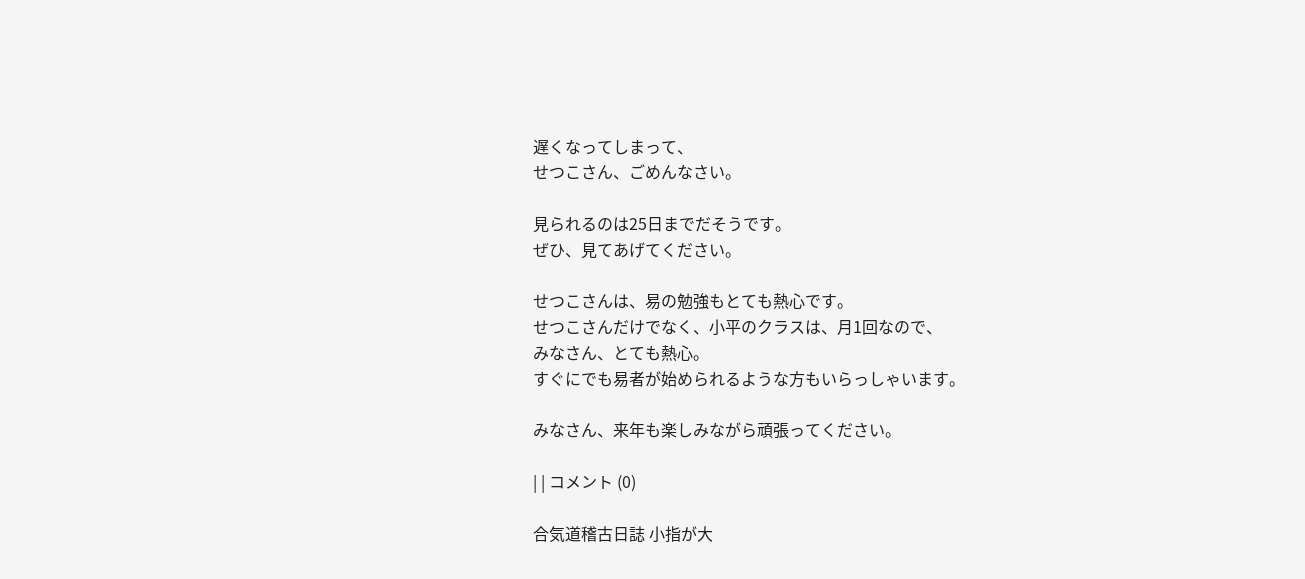遅くなってしまって、
せつこさん、ごめんなさい。

見られるのは25日までだそうです。
ぜひ、見てあげてください。

せつこさんは、易の勉強もとても熱心です。
せつこさんだけでなく、小平のクラスは、月1回なので、
みなさん、とても熱心。
すぐにでも易者が始められるような方もいらっしゃいます。

みなさん、来年も楽しみながら頑張ってください。

| | コメント (0)

合気道稽古日誌 小指が大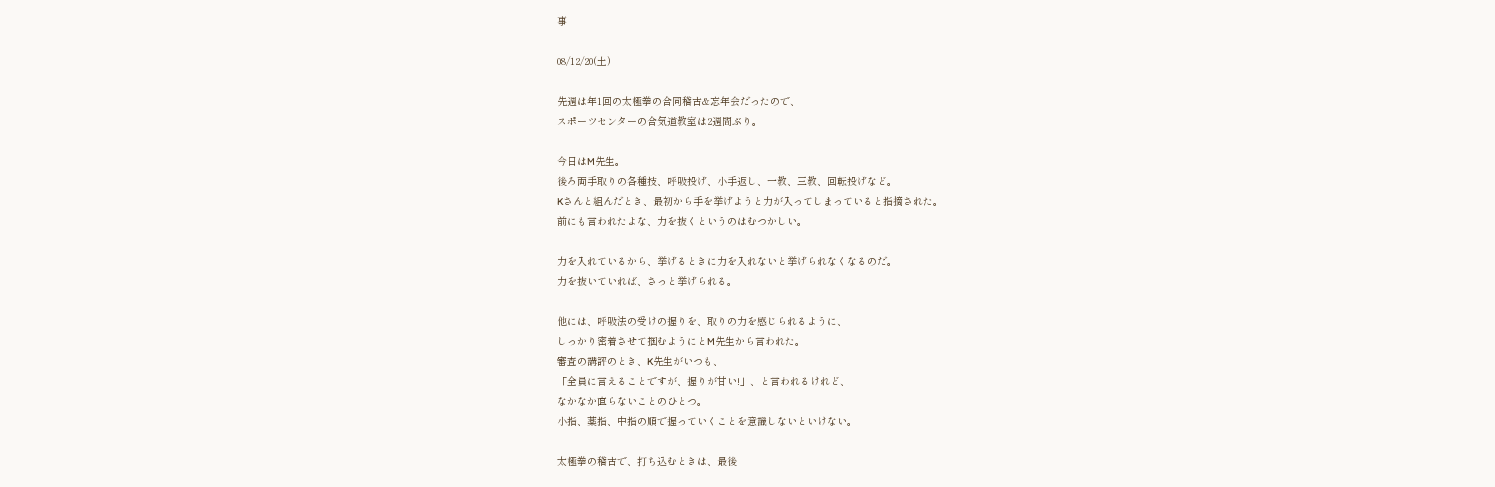事

08/12/20(土)

先週は年1回の太極拳の合同稽古&忘年会だったので、
スポーツセンターの合気道教室は2週間ぶり。

今日はM先生。
後ろ両手取りの各種技、呼吸投げ、小手返し、一教、三教、回転投げなど。
Kさんと組んだとき、最初から手を挙げようと力が入ってしまっていると指摘された。
前にも言われたよな、力を抜くというのはむつかしい。

力を入れているから、挙げるときに力を入れないと挙げられなくなるのだ。
力を抜いていれば、さっと挙げられる。

他には、呼吸法の受けの握りを、取りの力を感じられるように、
しっかり密着させて掴むようにとM先生から言われた。
審査の講評のとき、K先生がいつも、
「全員に言えることですが、握りが甘い!」、と言われるけれど、
なかなか直らないことのひとつ。
小指、薬指、中指の順で握っていくことを意識しないといけない。

太極拳の稽古で、打ち込むときは、最後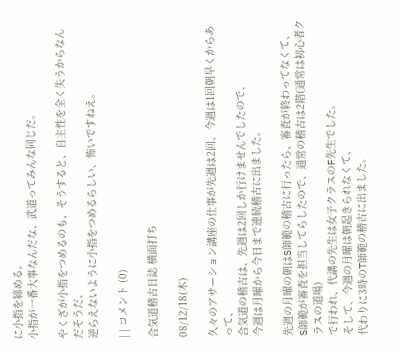に小指を締める。
小指が一番大事なんだな、武道ってみんな同じだ。

やくざが小指をつめるのも、そうすると、自主性を全く失うからなんだそうだ、
逆らえないように小指をつめるらしい、怖いですねえ。

| | コメント (0)

合気道稽古日誌 横面打ち

08/12/18(木)

久々のアサーション講座の仕事が先週は2回、今週は1回朝早くからあって、
合気道の稽古は、先週は2回しか行けませんでしたので、
今週は月曜から今日まで連続稽古に出ました。

先週の月曜の朝はS師範の稽古に行ったら、審査が終わってなくて、
S師範が審査を担当してらしたので、通常の稽古は2階(通常は初心者クラスの道場)
で行われ、代講の先生は女子クラスのF先生でした。
そして、今週の月曜は朝起きられなくて、
代わりに3時のT師範の稽古に出ました。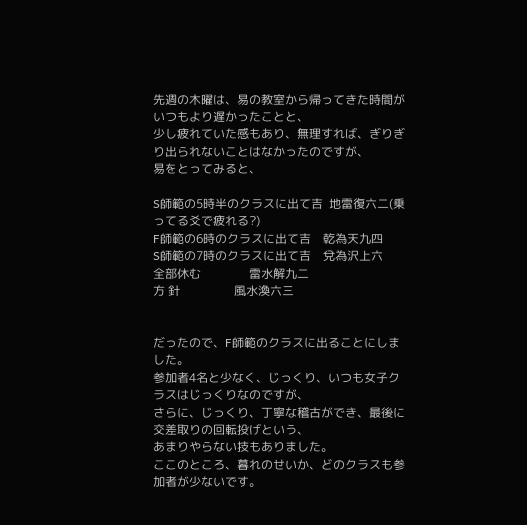先週の木曜は、易の教室から帰ってきた時間がいつもより遅かったことと、
少し疲れていた感もあり、無理すれば、ぎりぎり出られないことはなかったのですが、
易をとってみると、

S師範の5時半のクラスに出て吉  地雷復六二(乗ってる爻で疲れる?)
F師範の6時のクラスに出て吉    乾為天九四
S師範の7時のクラスに出て吉    兌為沢上六
全部休む                雷水解九二
方 針                  風水渙六三


だったので、F師範のクラスに出ることにしました。
参加者4名と少なく、じっくり、いつも女子クラスはじっくりなのですが、
さらに、じっくり、丁寧な稽古ができ、最後に交差取りの回転投げという、
あまりやらない技もありました。
ここのところ、暮れのせいか、どのクラスも参加者が少ないです。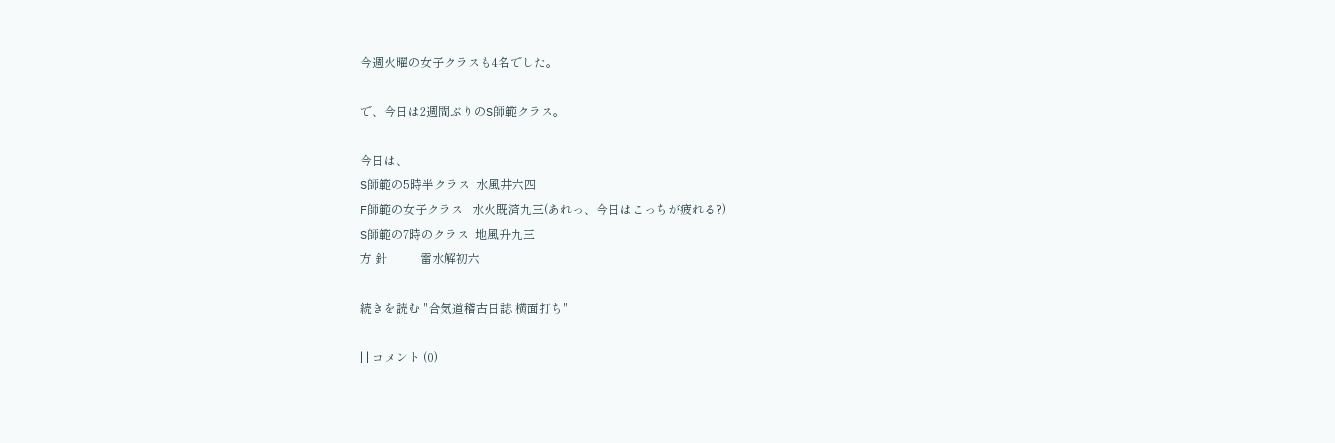今週火曜の女子クラスも4名でした。

で、今日は2週間ぶりのS師範クラス。

今日は、
S師範の5時半クラス  水風井六四
F師範の女子クラス   水火既済九三(あれっ、今日はこっちが疲れる?)
S師範の7時のクラス  地風升九三
方 針           雷水解初六

続きを読む "合気道稽古日誌 横面打ち"

| | コメント (0)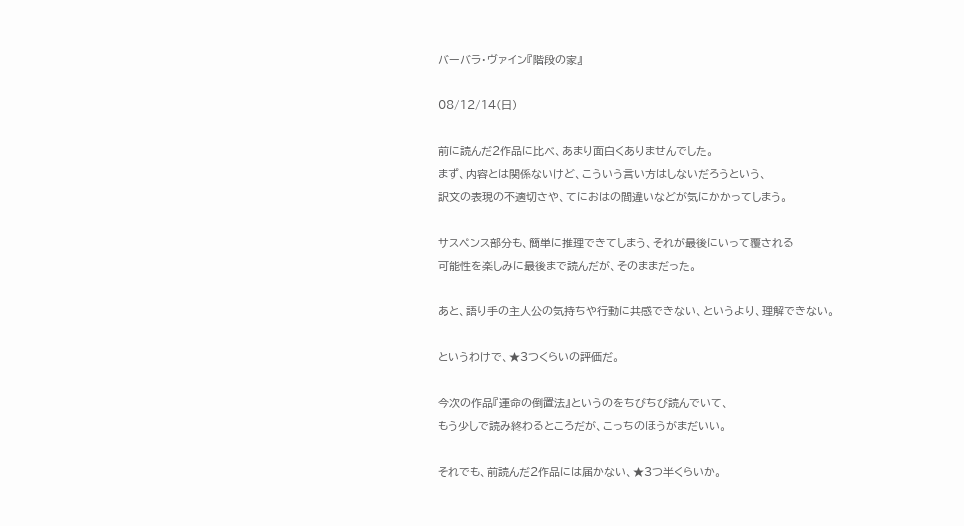バーバラ・ヴァイン『階段の家』

08/12/14(日)

前に読んだ2作品に比べ、あまり面白くありませんでした。
まず、内容とは関係ないけど、こういう言い方はしないだろうという、
訳文の表現の不適切さや、てにおはの間違いなどが気にかかってしまう。

サスペンス部分も、簡単に推理できてしまう、それが最後にいって覆される
可能性を楽しみに最後まで読んだが、そのままだった。

あと、語り手の主人公の気持ちや行動に共感できない、というより、理解できない。

というわけで、★3つくらいの評価だ。

今次の作品『運命の倒置法』というのをちびちび読んでいて、
もう少しで読み終わるところだが、こっちのほうがまだいい。

それでも、前読んだ2作品には届かない、★3つ半くらいか。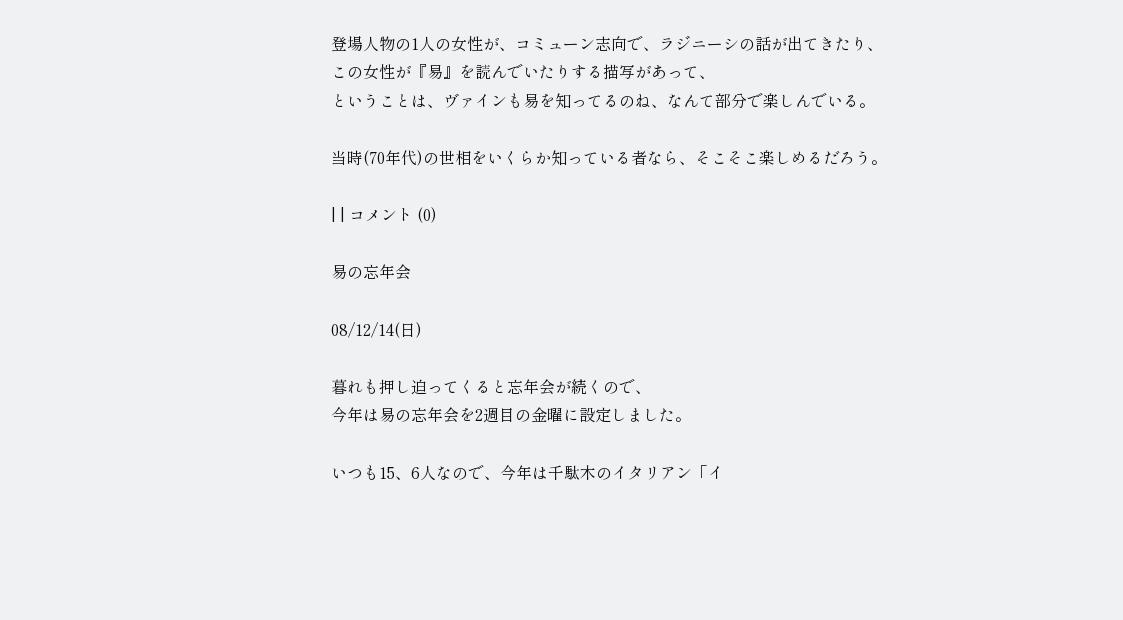登場人物の1人の女性が、コミューン志向で、ラジニーシの話が出てきたり、
この女性が『易』を読んでいたりする描写があって、
ということは、ヴァインも易を知ってるのね、なんて部分で楽しんでいる。

当時(70年代)の世相をいくらか知っている者なら、そこそこ楽しめるだろう。

| | コメント (0)

易の忘年会

08/12/14(日)

暮れも押し迫ってくると忘年会が続くので、
今年は易の忘年会を2週目の金曜に設定しました。

いつも15、6人なので、今年は千駄木のイタリアン「イ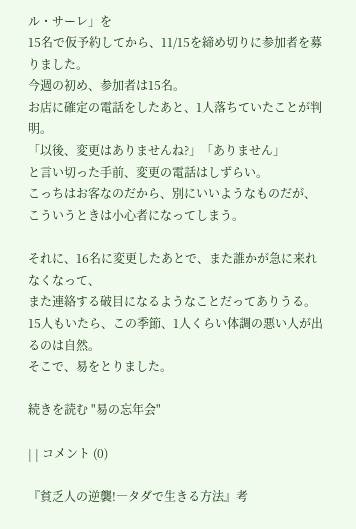ル・サーレ」を
15名で仮予約してから、11/15を締め切りに参加者を募りました。
今週の初め、参加者は15名。
お店に確定の電話をしたあと、1人落ちていたことが判明。
「以後、変更はありませんね?」「ありません」
と言い切った手前、変更の電話はしずらい。
こっちはお客なのだから、別にいいようなものだが、
こういうときは小心者になってしまう。

それに、16名に変更したあとで、また誰かが急に来れなくなって、
また連絡する破目になるようなことだってありうる。
15人もいたら、この季節、1人くらい体調の悪い人が出るのは自然。
そこで、易をとりました。

続きを読む "易の忘年会"

| | コメント (0)

『貧乏人の逆襲!―タダで生きる方法』考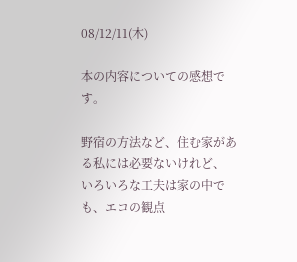08/12/11(木)

本の内容についての感想です。

野宿の方法など、住む家がある私には必要ないけれど、
いろいろな工夫は家の中でも、エコの観点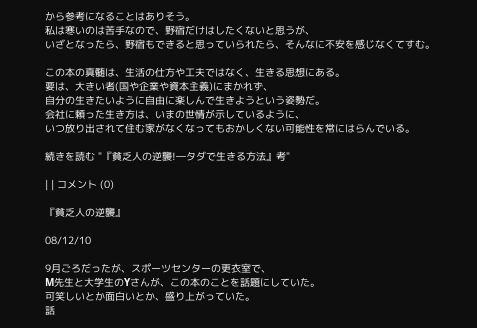から参考になることはありそう。
私は寒いのは苦手なので、野宿だけはしたくないと思うが、
いざとなったら、野宿もできると思っていられたら、そんなに不安を感じなくてすむ。

この本の真髄は、生活の仕方や工夫ではなく、生きる思想にある。
要は、大きい者(国や企業や資本主義)にまかれず、
自分の生きたいように自由に楽しんで生きようという姿勢だ。
会社に頼った生き方は、いまの世情が示しているように、
いつ放り出されて住む家がなくなってもおかしくない可能性を常にはらんでいる。

続きを読む "『貧乏人の逆襲!―タダで生きる方法』考"

| | コメント (0)

『貧乏人の逆襲』

08/12/10

9月ごろだったが、スポーツセンターの更衣室で、
M先生と大学生のYさんが、この本のことを話題にしていた。
可笑しいとか面白いとか、盛り上がっていた。
話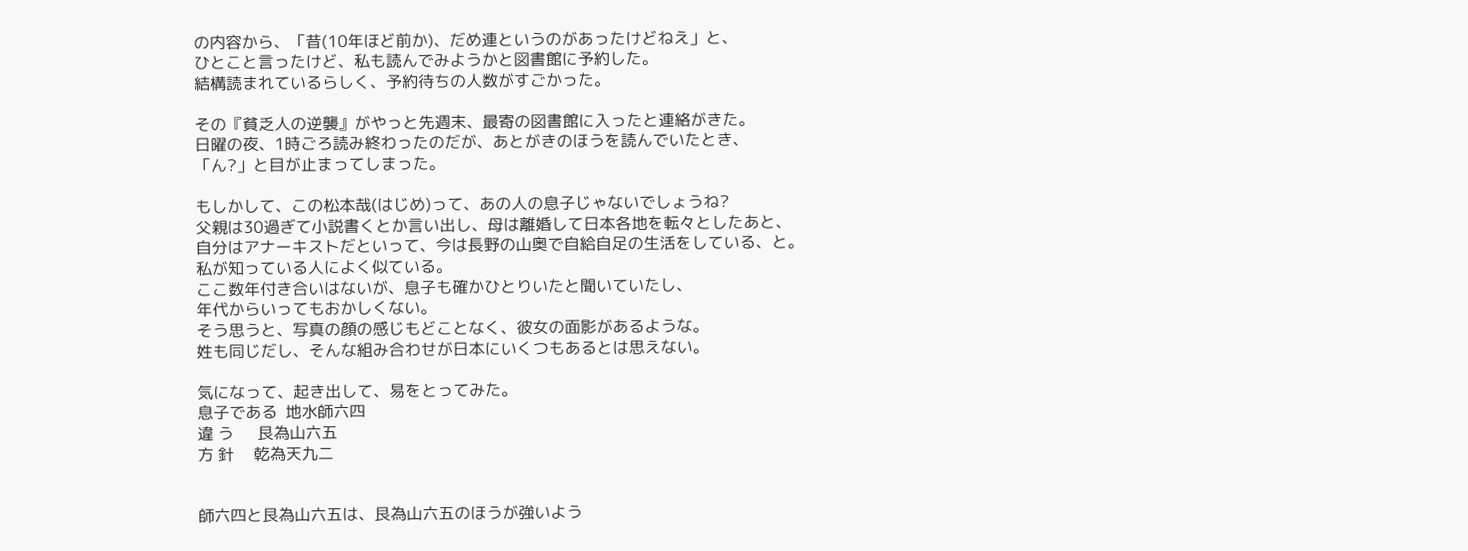の内容から、「昔(10年ほど前か)、だめ連というのがあったけどねえ」と、
ひとこと言ったけど、私も読んでみようかと図書館に予約した。
結構読まれているらしく、予約待ちの人数がすごかった。

その『貧乏人の逆襲』がやっと先週末、最寄の図書館に入ったと連絡がきた。
日曜の夜、1時ごろ読み終わったのだが、あとがきのほうを読んでいたとき、
「ん?」と目が止まってしまった。

もしかして、この松本哉(はじめ)って、あの人の息子じゃないでしょうね?
父親は30過ぎて小説書くとか言い出し、母は離婚して日本各地を転々としたあと、
自分はアナーキストだといって、今は長野の山奥で自給自足の生活をしている、と。
私が知っている人によく似ている。
ここ数年付き合いはないが、息子も確かひとりいたと聞いていたし、
年代からいってもおかしくない。
そう思うと、写真の顔の感じもどことなく、彼女の面影があるような。
姓も同じだし、そんな組み合わせが日本にいくつもあるとは思えない。

気になって、起き出して、易をとってみた。
息子である  地水師六四
違 う      艮為山六五
方 針     乾為天九二


師六四と艮為山六五は、艮為山六五のほうが強いよう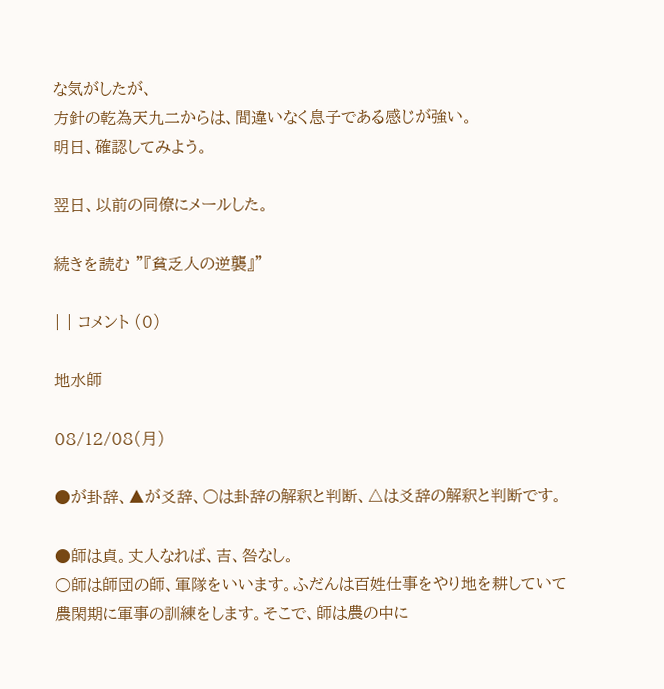な気がしたが、
方針の乾為天九二からは、間違いなく息子である感じが強い。
明日、確認してみよう。

翌日、以前の同僚にメールした。

続きを読む "『貧乏人の逆襲』"

| | コメント (0)

地水師

08/12/08(月)

●が卦辞、▲が爻辞、○は卦辞の解釈と判断、△は爻辞の解釈と判断です。

●師は貞。丈人なれば、吉、咎なし。
○師は師団の師、軍隊をいいます。ふだんは百姓仕事をやり地を耕していて
農閑期に軍事の訓練をします。そこで、師は農の中に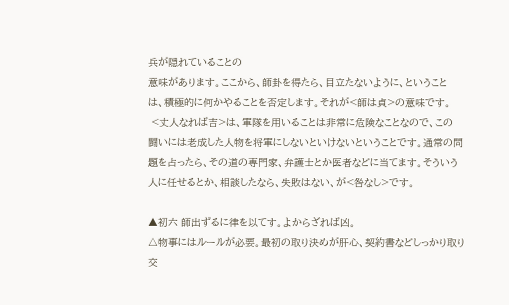兵が隠れていることの
意味があります。ここから、師卦を得たら、目立たないように、ということ
は、積極的に何かやることを否定します。それが<師は貞>の意味です。
 <丈人なれば吉>は、軍隊を用いることは非常に危険なことなので、この
闘いには老成した人物を将軍にしないといけないということです。通常の問
題を占ったら、その道の専門家、弁護士とか医者などに当てます。そういう
人に任せるとか、相談したなら、失敗はない、が<咎なし>です。

▲初六 師出ずるに律を以てす。よからざれば凶。
△物事にはルールが必要。最初の取り決めが肝心、契約書などしっかり取り
交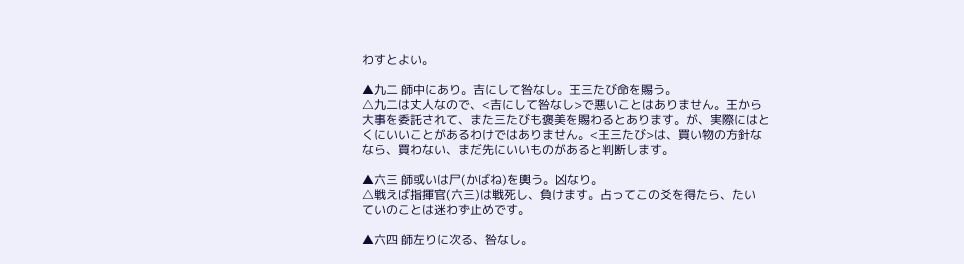わすとよい。

▲九二 師中にあり。吉にして咎なし。王三たび命を賜う。
△九二は丈人なので、<吉にして咎なし>で悪いことはありません。王から
大事を委託されて、また三たびも褒美を賜わるとあります。が、実際にはと
くにいいことがあるわけではありません。<王三たび>は、買い物の方針な
なら、買わない、まだ先にいいものがあると判断します。

▲六三 師或いは尸(かばね)を輿う。凶なり。
△戦えば指揮官(六三)は戦死し、負けます。占ってこの爻を得たら、たい
ていのことは迷わず止めです。

▲六四 師左りに次る、咎なし。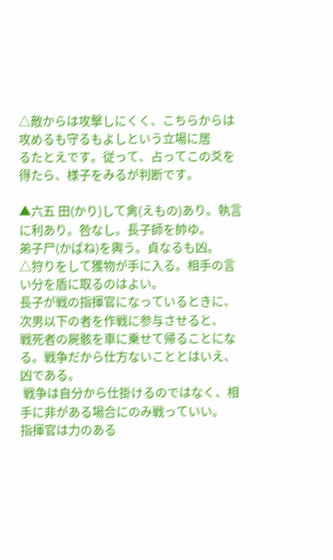△敵からは攻撃しにくく、こちらからは攻めるも守るもよしという立場に居
るたとえです。従って、占ってこの爻を得たら、様子をみるが判断です。

▲六五 田(かり)して禽(えもの)あり。執言に利あり。咎なし。長子師を帥ゆ。
弟子尸(かばね)を輿う。貞なるも凶。
△狩りをして獲物が手に入る。相手の言い分を盾に取るのはよい。
長子が戦の指揮官になっているときに、次男以下の者を作戦に参与させると、
戦死者の屍骸を車に乗せて帰ることになる。戦争だから仕方ないこととはいえ、
凶である。
 戦争は自分から仕掛けるのではなく、相手に非がある場合にのみ戦っていい。
指揮官は力のある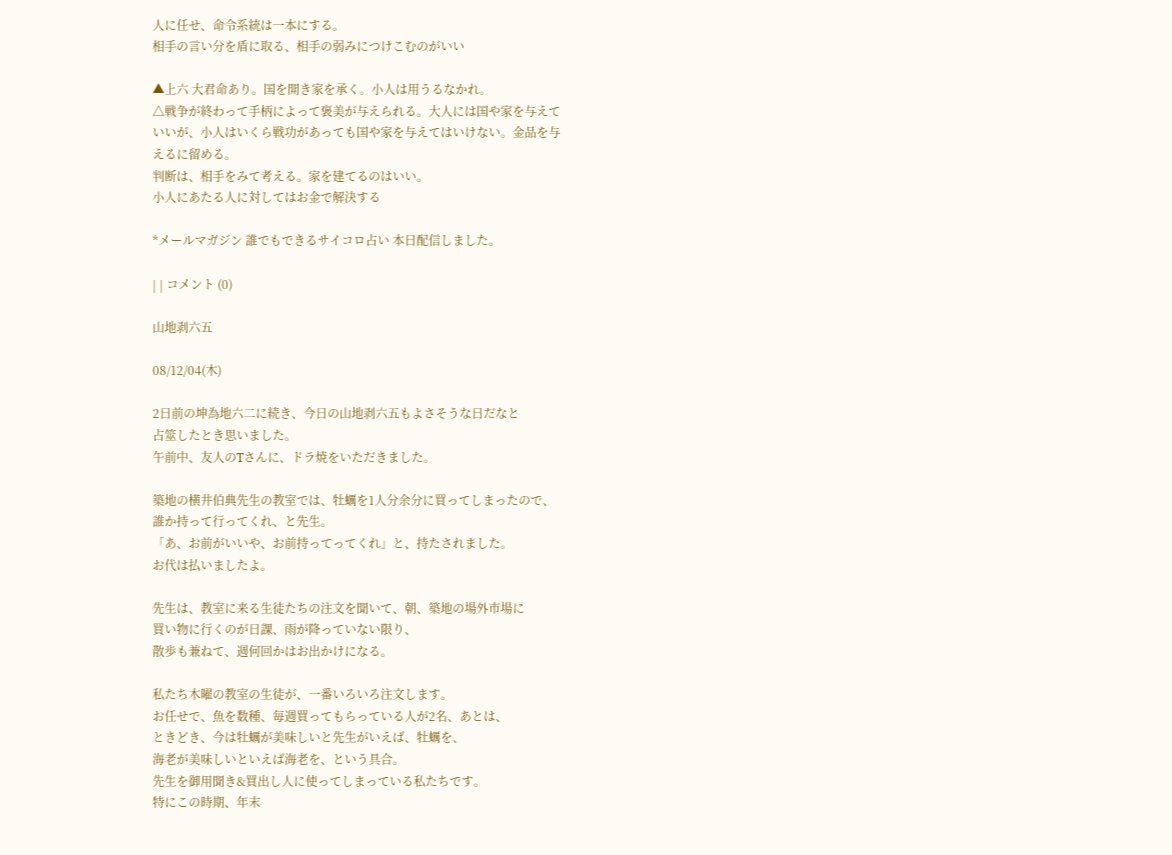人に任せ、命令系統は一本にする。
相手の言い分を盾に取る、相手の弱みにつけこむのがいい

▲上六 大君命あり。国を開き家を承く。小人は用うるなかれ。
△戦争が終わって手柄によって褒美が与えられる。大人には国や家を与えて
いいが、小人はいくら戦功があっても国や家を与えてはいけない。金品を与
えるに留める。
判断は、相手をみて考える。家を建てるのはいい。
小人にあたる人に対してはお金で解決する

*メールマガジン 誰でもできるサイコロ占い 本日配信しました。

| | コメント (0)

山地剥六五

08/12/04(木)

2日前の坤為地六二に続き、今日の山地剥六五もよさそうな日だなと
占筮したとき思いました。
午前中、友人のTさんに、ドラ焼をいただきました。

築地の横井伯典先生の教室では、牡蠣を1人分余分に買ってしまったので、
誰か持って行ってくれ、と先生。
「あ、お前がいいや、お前持ってってくれ」と、持たされました。
お代は払いましたよ。

先生は、教室に来る生徒たちの注文を聞いて、朝、築地の場外市場に
買い物に行くのが日課、雨が降っていない限り、
散歩も兼ねて、週何回かはお出かけになる。

私たち木曜の教室の生徒が、一番いろいろ注文します。
お任せで、魚を数種、毎週買ってもらっている人が2名、あとは、
ときどき、今は牡蠣が美味しいと先生がいえば、牡蠣を、
海老が美味しいといえば海老を、という具合。
先生を御用聞き&買出し人に使ってしまっている私たちです。
特にこの時期、年末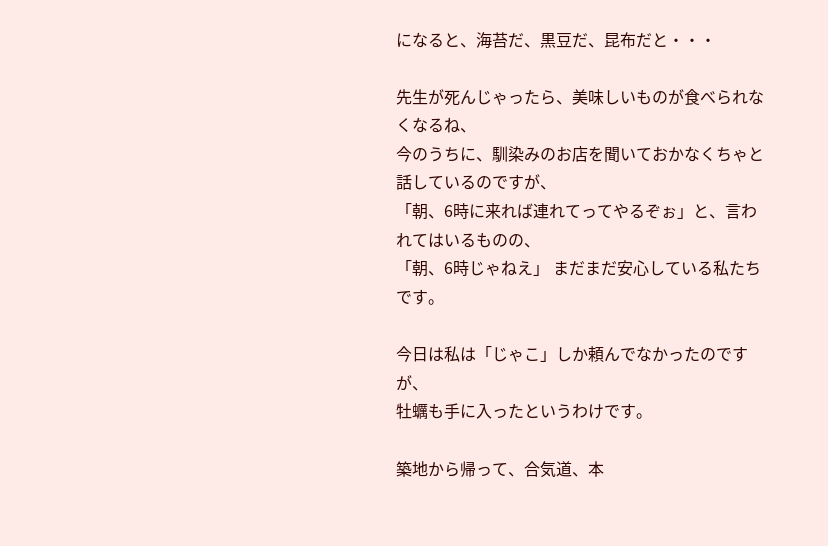になると、海苔だ、黒豆だ、昆布だと・・・

先生が死んじゃったら、美味しいものが食べられなくなるね、
今のうちに、馴染みのお店を聞いておかなくちゃと話しているのですが、
「朝、6時に来れば連れてってやるぞぉ」と、言われてはいるものの、
「朝、6時じゃねえ」 まだまだ安心している私たちです。

今日は私は「じゃこ」しか頼んでなかったのですが、
牡蠣も手に入ったというわけです。

築地から帰って、合気道、本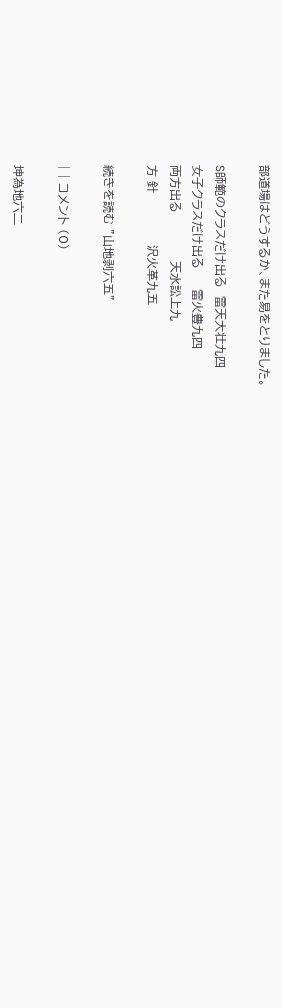部道場はどうするか、また易をとりました。

S師範のクラスだけ出る  雷天大壮九四
女子クラスだけ出る     雷火豊九四
両方出る            天水訟上九
方 針             沢火革九五

続きを読む "山地剥六五"

| | コメント (0)

坤為地六二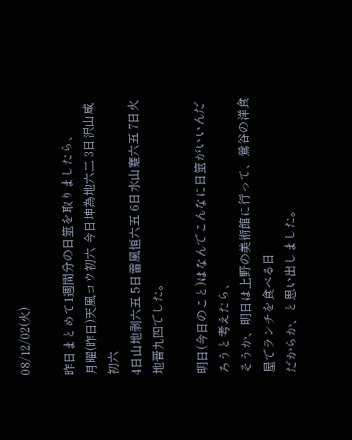08/12/02(火)

昨日まとめて1週間分の日筮を取りましたら、
月曜(昨日)天風コウ初六 今日坤為地六二 3日沢山咸初六
4日山地剥六五 5日雷風恒六五 6日水山蹇六五 7日火地晋九四でした。

明日(今日のこと)はなんでこんなに日筮がいいんだろうと考えたら、
そうか、明日は上野の美術館に行って、鶯谷の洋食屋でランチを食べる日
だからか、と思い出しました。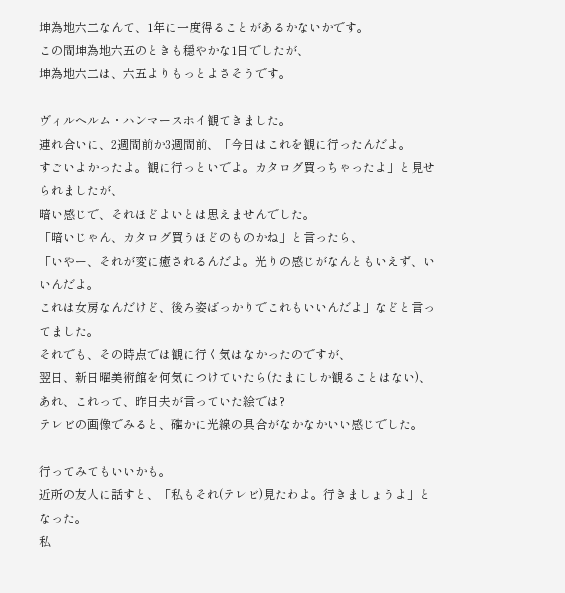坤為地六二なんて、1年に一度得ることがあるかないかです。
この間坤為地六五のときも穏やかな1日でしたが、
坤為地六二は、六五よりもっとよさそうです。

ヴィルヘルム・ハンマースホイ観てきました。
連れ合いに、2週間前か3週間前、「今日はこれを観に行ったんだよ。
すごいよかったよ。観に行っといでよ。カタログ買っちゃったよ」と見せられましたが、
暗い感じで、それほどよいとは思えませんでした。
「暗いじゃん、カタログ買うほどのものかね」と言ったら、
「いやー、それが変に癒されるんだよ。光りの感じがなんともいえず、いいんだよ。
これは女房なんだけど、後ろ姿ばっかりでこれもいいんだよ」などと言ってました。
それでも、その時点では観に行く気はなかったのですが、
翌日、新日曜美術館を何気につけていたら(たまにしか観ることはない)、
あれ、これって、昨日夫が言っていた絵では?
テレビの画像でみると、確かに光線の具合がなかなかいい感じでした。

行ってみてもいいかも。
近所の友人に話すと、「私もそれ(テレビ)見たわよ。行きましょうよ」となった。
私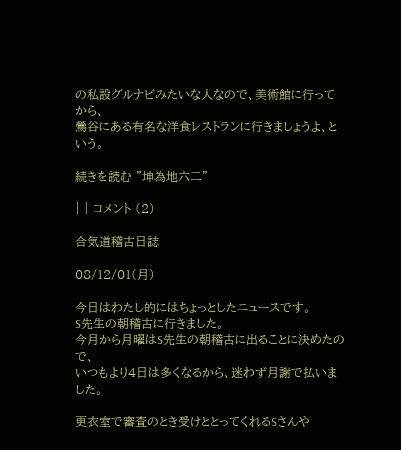の私設グルナビみたいな人なので、美術館に行ってから、
鶯谷にある有名な洋食レストランに行きましょうよ、という。

続きを読む "坤為地六二"

| | コメント (2)

合気道稽古日誌

08/12/01(月)

今日はわたし的にはちょっとしたニュースです。
S先生の朝稽古に行きました。
今月から月曜はS先生の朝稽古に出ることに決めたので、
いつもより4日は多くなるから、迷わず月謝で払いました。

更衣室で審査のとき受けととってくれるSさんや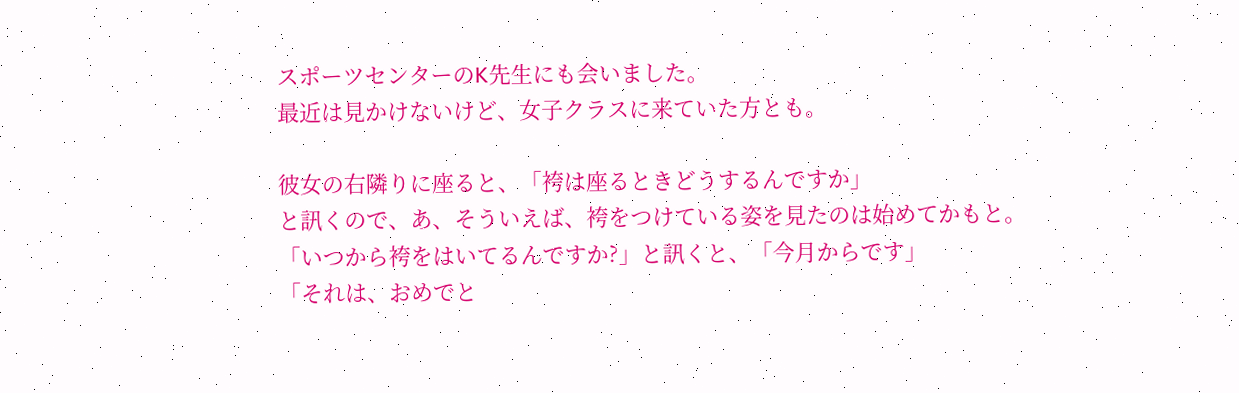スポーツセンターのK先生にも会いました。
最近は見かけないけど、女子クラスに来ていた方とも。

彼女の右隣りに座ると、「袴は座るときどうするんですか」
と訊くので、あ、そういえば、袴をつけている姿を見たのは始めてかもと。
「いつから袴をはいてるんですか?」と訊くと、「今月からです」
「それは、おめでと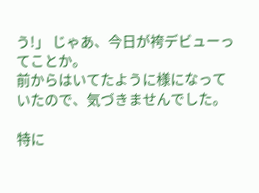う!」 じゃあ、今日が袴デビューってことか。
前からはいてたように様になっていたので、気づきませんでした。

特に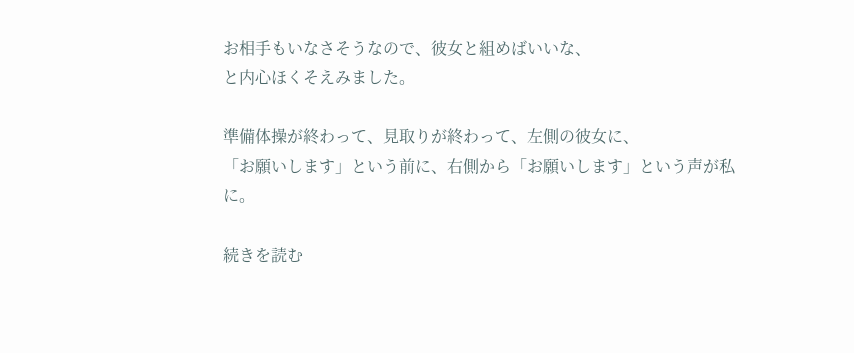お相手もいなさそうなので、彼女と組めばいいな、
と内心ほくそえみました。

準備体操が終わって、見取りが終わって、左側の彼女に、
「お願いします」という前に、右側から「お願いします」という声が私に。

続きを読む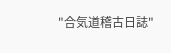"合気道稽古日誌"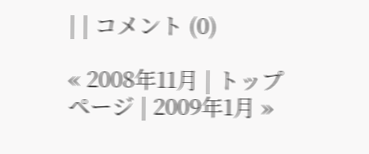| | コメント (0)

« 2008年11月 | トップページ | 2009年1月 »